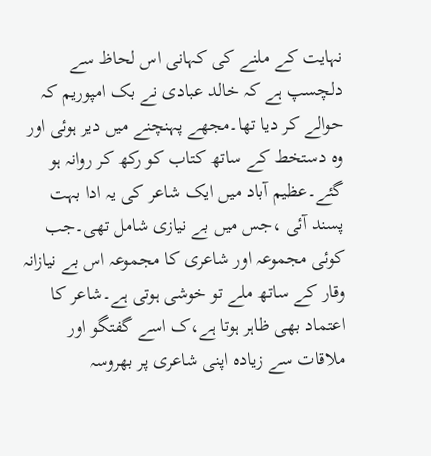نہایت کے ملنے کی کہانی اس لحاظ سے دلچسپ ہے کہ خالد عبادی نے بک امپوریم کہ حوالے کر دیا تھا۔مجھے پہنچنے میں دیر ہوئی اور وہ دستخط کے ساتھ کتاب کو رکھ کر روانہ ہو گئے۔عظیم آباد میں ایک شاعر کی یہ ادا بہت پسند آئی ،جس میں بے نیازی شامل تھی۔جب کوئی مجموعہ اور شاعری کا مجموعہ اس بے نیازانہ وقار کے ساتھ ملے تو خوشی ہوتی ہے۔شاعر کا اعتماد بھی ظاہر ہوتا ہے،ک اسے گفتگو اور ملاقات سے زیادہ اپنی شاعری پر بھروسہ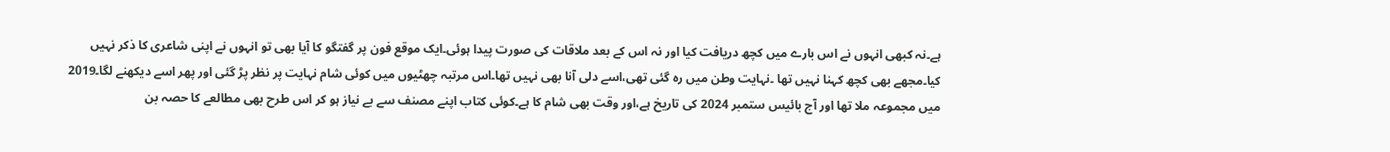ہے۔نہ کبھی انہوں نے اس بارے میں کچھ دریافت کیا اور نہ اس کے بعد ملاقات کی صورت پیدا ہوئی۔ایک موقع فون پر گفتگو کا آیا بھی تو انہوں نے اپنی شاعری کا ذکر نہیں کیا۔مجھے بھی کچھ کہنا نہیں تھا ۔نہایت وطن میں رہ گئی تھی،اسے دلی آنا بھی نہیں تھا۔اس مرتبہ چھٹیوں میں کوئی شام نہایت پر نظر پڑ گئی اور پھر اسے دیکھنے لگا۔2019 میں مجموعہ ملا تھا اور آج بائیس ستمبر 2024 کی تاریخ ہے،اور وقت بھی شام کا ہے۔کوئی کتاب اپنے مصنف سے بے نیاز ہو کر اس طرح بھی مطالعے کا حصہ بن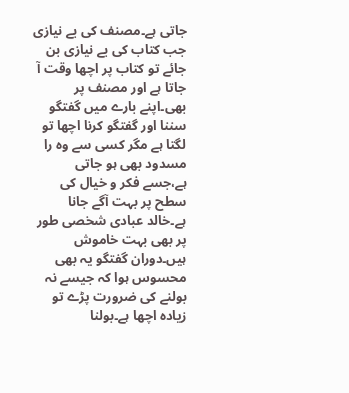جاتی ہے۔مصنف کی بے نیازی جب کتاب کی بے نیازی بن جائے تو کتاب پر اچھا وقت آ جاتا ہے اور مصنف پر بھی۔اپنے بارے میں گفتگو سننا اور گفتگو کرنا اچھا تو لگتا ہے مگر کسی سے وہ را مسدود بھی ہو جاتی ہے،جسے فکر و خیال کی سطح پر بہت آگے جانا ہے۔خالد عبادی شخصی طور پر بھی بہت خاموش ہیں۔دوران گفتگو یہ بھی محسوس ہوا کہ جیسے نہ بولنے کی ضرورت پڑے تو زیادہ اچھا ہے۔بولنا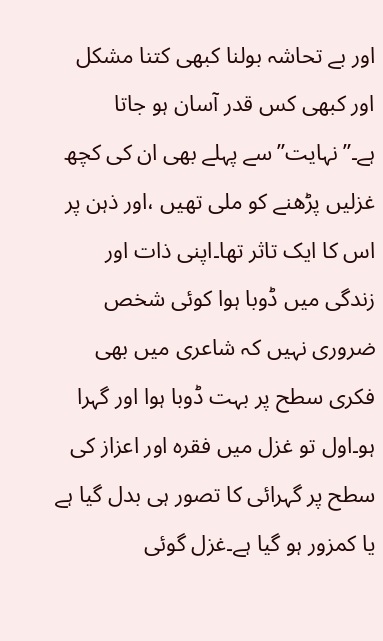اور بے تحاشہ بولنا کبھی کتنا مشکل اور کبھی کس قدر آسان ہو جاتا ہے۔”نہایت”سے پہلے بھی ان کی کچھ غزلیں پڑھنے کو ملی تھیں ،اور ذہن پر اس کا ایک تاثر تھا۔اپنی ذات اور زندگی میں ڈوبا ہوا کوئی شخص ضروری نہیں کہ شاعری میں بھی فکری سطح پر بہت ڈوبا ہوا اور گہرا ہو۔اول تو غزل میں فقرہ اور اعزاز کی سطح پر گہرائی کا تصور ہی بدل گیا ہے یا کمزور ہو گیا ہے۔غزل گوئی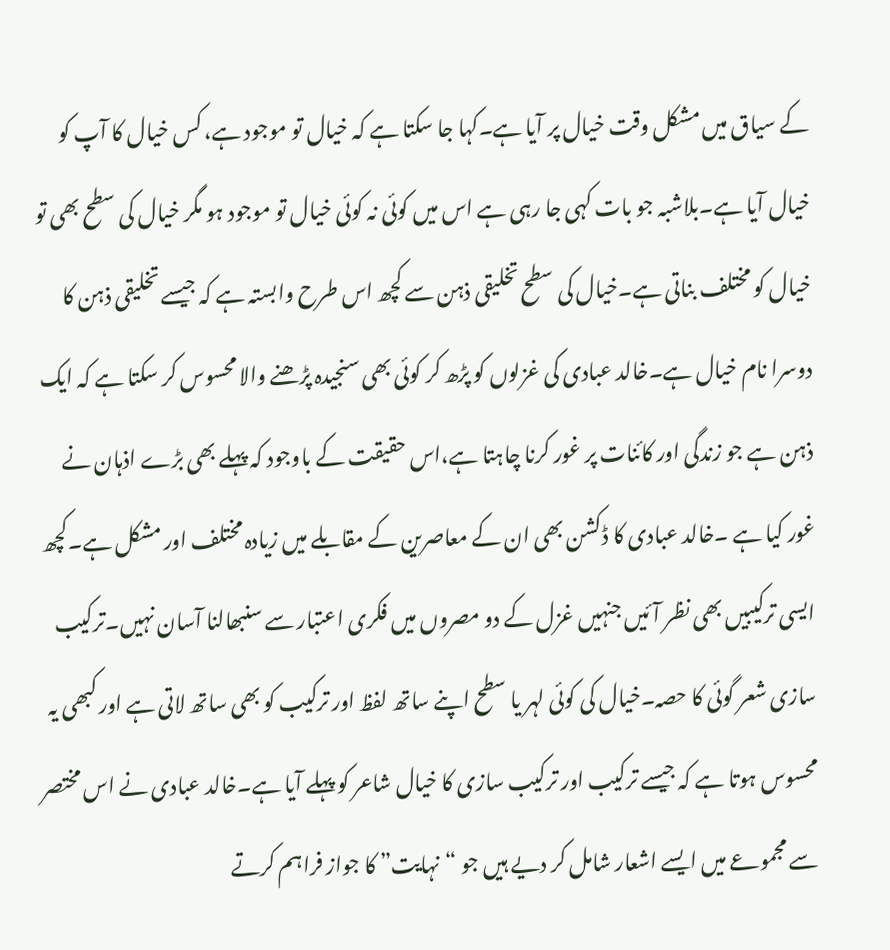کے سیاق میں مشکل وقت خیال پر آیا ہے۔کہا جا سکتا ہے کہ خیال تو موجود ہے، کس خیال کا آپ کو خیال آیا ہے۔بلاشبہ جو بات کہی جا رہی ہے اس میں کوئی نہ کوئی خیال تو موجود ہو مگر خیال کی سطح بھی تو خیال کو مختلف بناتی ہے۔خیال کی سطح تخلیقی ذہن سے کچھ اس طرح وابستہ ہے کہ جیسے تخلیقی ذہن کا دوسرا نام خیال ہے۔خالد عبادی کی غزلوں کو پڑھ کر کوئی بھی سنجیدہ پڑھنے والا محسوس کر سکتا ہے کہ ایک ذہن ہے جو زندگی اور کائنات پر غور کرنا چاہتا ہے،اس حقیقت کے باوجود کہ پہلے بھی بڑے اذہان نے غور کیا ہے ۔خالد عبادی کا ڈکشن بھی ان کے معاصرین کے مقابلے میں زیادہ مختلف اور مشکل ہے۔کچھ ایسی ترکیبیں بھی نظر آئیں جنہیں غزل کے دو مصروں میں فکری اعتبار سے سنبھالنا آسان نہیں۔ترکیب سازی شعر گوئی کا حصہ۔خیال کی کوئی لہر یا سطح اپنے ساتھ لفظ اور ترکیب کو بھی ساتھ لاتی ہے اور کبھی یہ محسوس ہوتا ہے کہ جیسے ترکیب اور ترکیب سازی کا خیال شاعر کو پہلے آیا ہے۔خالد عبادی نے اس مختصر سے مجموعے میں ایسے اشعار شامل کر دیے ہیں جو “نہایت” کا جواز فراہم کرتے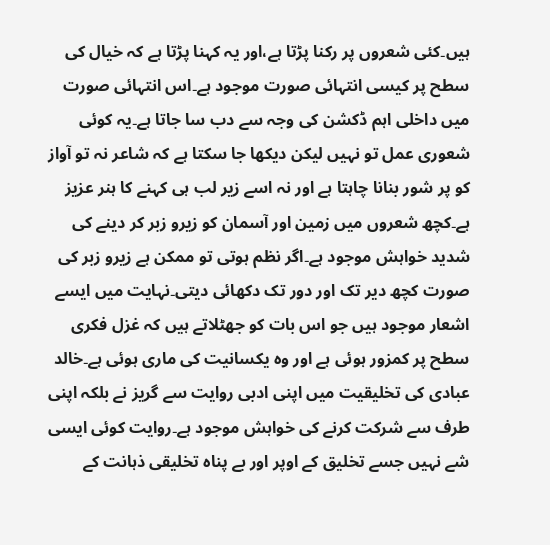ہیں۔کئی شعروں پر رکنا پڑتا ہے،اور یہ کہنا پڑتا ہے کہ خیال کی سطح پر کیسی انتہائی صورت موجود ہے۔اس انتہائی صورت میں داخلی اہم ڈکشن کی وجہ سے دب سا جاتا ہے۔یہ کوئی شعوری عمل تو نہیں لیکن دیکھا جا سکتا ہے کہ شاعر نہ تو آواز کو پر شور بنانا چاہتا ہے اور نہ اسے زیر لب ہی کہنے کا ہنر عزیز ہے۔کچھ شعروں میں زمین اور آسمان کو زیرو زبر کر دینے کی شدید خواہش موجود ہے۔اگر نظم ہوتی تو ممکن ہے زیرو زبر کی صورت کچھ دیر تک اور دور تک دکھائی دیتی۔نہایت میں ایسے اشعار موجود ہیں جو اس بات کو جھٹلاتے ہیں کہ غزل فکری سطح پر کمزور ہوئی ہے اور وہ یکسانیت کی ماری ہوئی ہے۔خالد عبادی کی تخلیقیت میں اپنی ادبی روایت سے گریز نے بلکہ اپنی طرف سے شرکت کرنے کی خواہش موجود ہے۔روایت کوئی ایسی شے نہیں جسے تخلیق کے اوپر اور بے پناہ تخلیقی ذہانت کے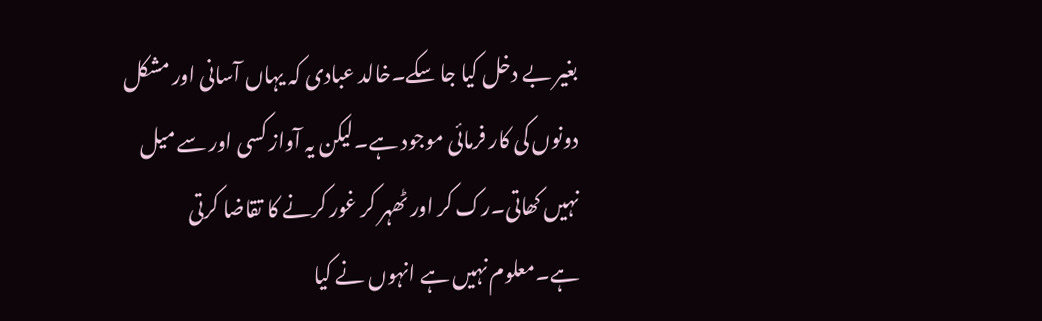بغیر بے دخل کیا جا سکے۔خالد عبادی کہ یہاں آسانی اور مشکل دونوں کی کار فرمائی موجود ہے۔لیکن یہ آواز کسی اور سے میل نہیں کھاتی۔رک کر اور ٹھہر کر غور کرنے کا تقاضا کرتی ہے۔معلوم نہیں ہے انہوں نے کیا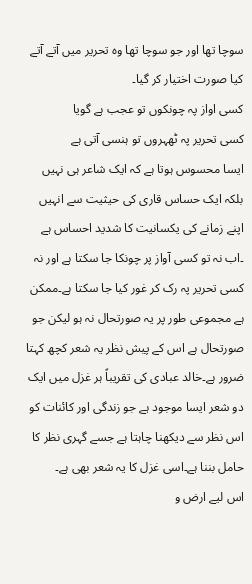سوچا تھا اور جو سوچا تھا وہ تحریر میں آتے آتے کیا صورت اختیار کر گیا۔
کسی اواز پہ چونکوں تو عجب ہے گویا
کسی تحریر پہ ٹھہروں تو ہنسی آتی ہے
ایسا محسوس ہوتا ہے کہ ایک شاعر ہی نہیں بلکہ ایک حساس قاری کی حیثیت سے انہیں اپنے زمانے کی یکسانیت کا شدید احساس ہے ۔اب نہ تو کسی آواز پر چونکا جا سکتا ہے اور نہ کسی تحریر پہ رک کر غور کیا جا سکتا ہے۔ممکن ہے مجموعی طور پر یہ صورتحال نہ ہو لیکن جو صورتحال ہے اس کے پیش نظر یہ شعر کچھ کہتا ضرور ہے۔خالد عبادی کی تقریباً ہر غزل میں ایک دو شعر ایسا موجود ہے جو زندگی اور کائنات کو اس نظر سے دیکھنا چاہتا ہے جسے گہری نظر کا حامل بننا ہے۔اسی غزل کا یہ شعر بھی ہے۔
اس لیے ارض و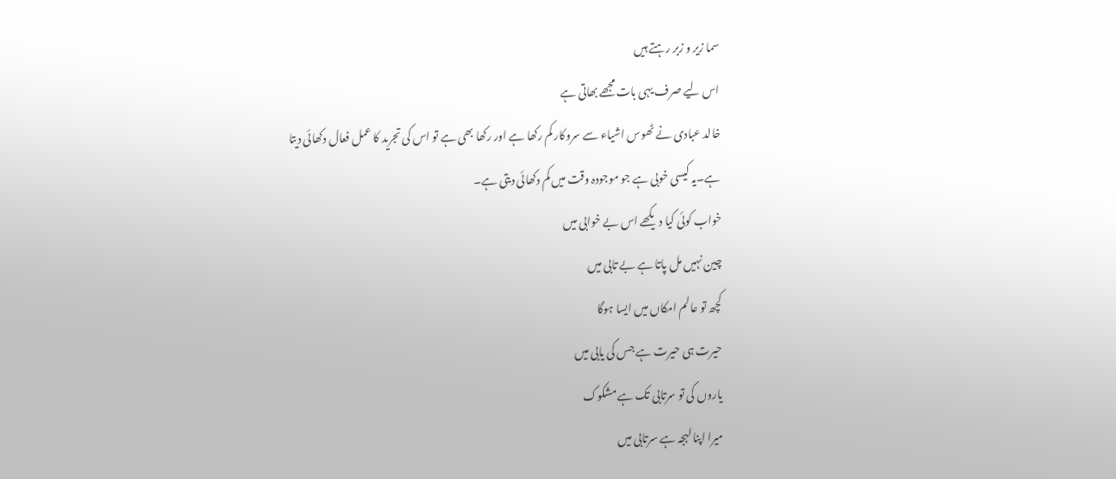سما زیر و زبر رہتے ہیں
اس لیے صرف یہی بات مجھے بھاتی ہے
خالد عبادی نے ٹھوس اشیاء سے سروکار کم رکھا ہے اور رکھا بھی ہے تو اس کی تجرید کا عمل فعال دکھائی دیتا ہے۔یہ کیسی خوبی ہے جو موجودہ وقت میں کم دکھائی دیتی ہے۔
خواب کوئی کیا دیکھے اس بے خوابی میں
چین نہیں مل پاتا ہے بے تابی میں
کچھ تو عالم امکاں میں ایسا ہوگا
حیرت ہی حیرت ہے جس کی یابی میں
یاروں کی تو سرتابی تک ہے مشکوک
میرا اپنا لہجہ ہے سرتابی میں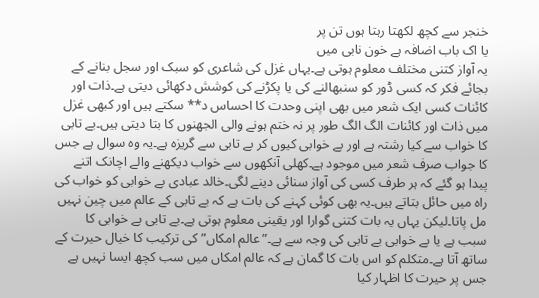خنجر سے کچھ لکھتا رہتا ہوں تن پر
یا اک باب اضافہ ہے خون نابی میں
یہ آواز کتنی مختلف معلوم ہوتی ہے۔یہاں غزل کی شاعری کو سبک اور سجل بنانے کے بجائے فکر کہ کسی ڈور کو سنبھالنے کی یا پکڑنے کی کوشش دکھائی دیتی ہے۔ذات اور کائنات کسی ایک شعر میں بھی اپنی وحدت کا احساس د** سکتے ہیں اور کبھی غزل میں ذات اور کائنات الگ الگ طور پر نہ ختم ہونے والی الجھنوں کا بتا دیتی ہیں۔بے تابی کا خواب سے کیا رشتہ ہے اور بے خوابی کیوں کر بے تابی سے گریزہ ہے۔یہ وہ سوال ہے جس کا جواب صرف شعر میں موجود ہے۔کھلی آنکھوں سے خواب دیکھنے والے اچانک اتنے پیدا ہو گئے کہ ہر طرف کسی کی آواز سنائی دینے لگی۔خالد عبادی بے خوابی کو خواب کی راہ میں حائل بتاتے ہیں۔یہ بھی کوئی کہنے کی بات ہے کہ بے تابی کے عالم میں چین نہیں مل پاتا۔لیکن یہاں یہ بات کتنی گوارا اور یقینی معلوم ہوتی ہے۔بے تابی بے خوابی کا سبب ہے یا بے خوابی بے تابی کی وجہ سے ہے۔”عالم امکاں” کی ترکیب کا خیال حیرت کے ساتھ آتا ہے۔متکلم کو اس بات کا گمان ہے کہ عالم امکاں میں سب کچھ ایسا نہیں ہے جس پر حیرت کا اظہار کیا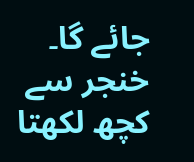جائے گا۔
خنجر سے کچھ لکھتا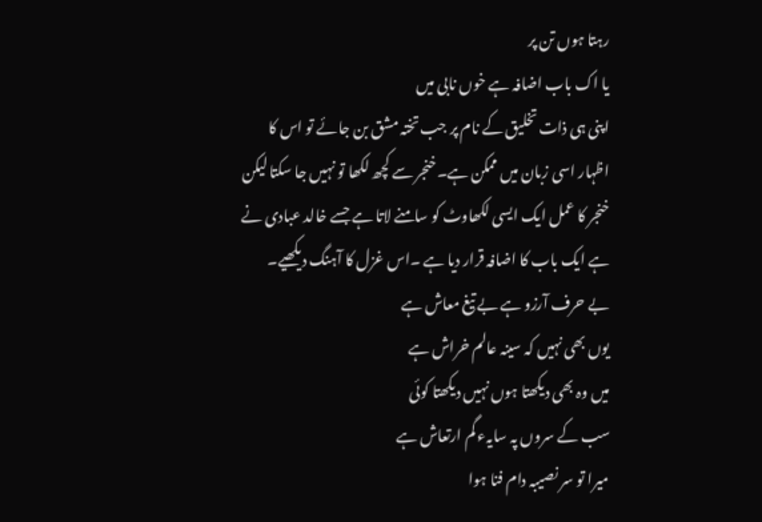رہتا ہوں تن پر
یا اک باب اضافہ ہے خوں نابی میں
اپنی ہی ذات تخلیق کے نام پر جب تختہ مشق بن جائے تو اس کا اظہار اسی زبان میں ممکن ہے۔خنجر سے کچھ لکھا تو نہیں جا سکتا لیکن خنجر کا عمل ایک ایسی لکھاوٹ کو سامنے لاتا ہے جسے خالد عبادی نے ہے ایک باب کا اضافہ قرار دیا ہے ۔اس غزل کا آہنگ دیکھیے۔
بے حرف آرزو ہے بے تیغ معاش ہے
یوں بھی نہیں کہ سینہ عالم خراش ہے
میں وہ بھی دیکھتا ہوں نہیں دیکھتا کوئی
سب کے سروں پہ سایہء گم ارتعاش ہے
میرا تو سر نصیبہ دام فنا ہوا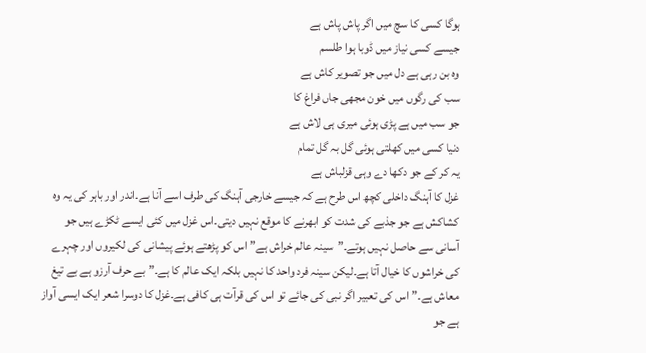ہوگا کسی کا سچ میں اگر پاش پاش ہے
جیسے کسی نیاز میں ڈوبا ہوا طلسم
وہ بن رہی ہے دل میں جو تصویر کاش ہے
سب کی رگوں میں خون مجھی جاں فراغ کا
جو سب میں ہے پڑی ہوئی میری ہی لاش ہے
دنیا کسی میں کھلتی ہوئی گل بہ گل تمام
یہ کر کے جو دکھا دے وہی قزلباش ہے
غزل کا آہنگ داخلی کچھ اس طرح ہے کہ جیسے خارجی آہنگ کی طرف اسے آنا ہے۔اندر اور باہر کی یہ وہ کشاکش ہے جو جذبے کی شدت کو ابھرنے کا موقع نہیں دیتی۔اس غزل میں کئی ایسے ٹکڑے ہیں جو آسانی سے حاصل نہیں ہوتے۔”سینہ عالم خراش ہے”اس کو پڑھتے ہوئے پیشانی کی لکیروں اور چہرے کی خراشوں کا خیال آتا ہے۔لیکن سینہ فرد واحد کا نہیں بلکہ ایک عالم کا ہے۔”بے حرف آرزو ہے بے تیغ معاش ہے۔”اس کی تعبیر اگر نبی کی جائے تو اس کی قرآت ہی کافی ہے۔غزل کا دوسرا شعر ایک ایسی آواز ہے جو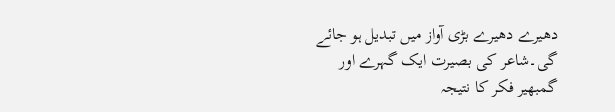دھیرے دھیرے بڑی آواز میں تبدیل ہو جائے گی۔شاعر کی بصیرت ایک گہرے اور گمبھیر فکر کا نتیجہ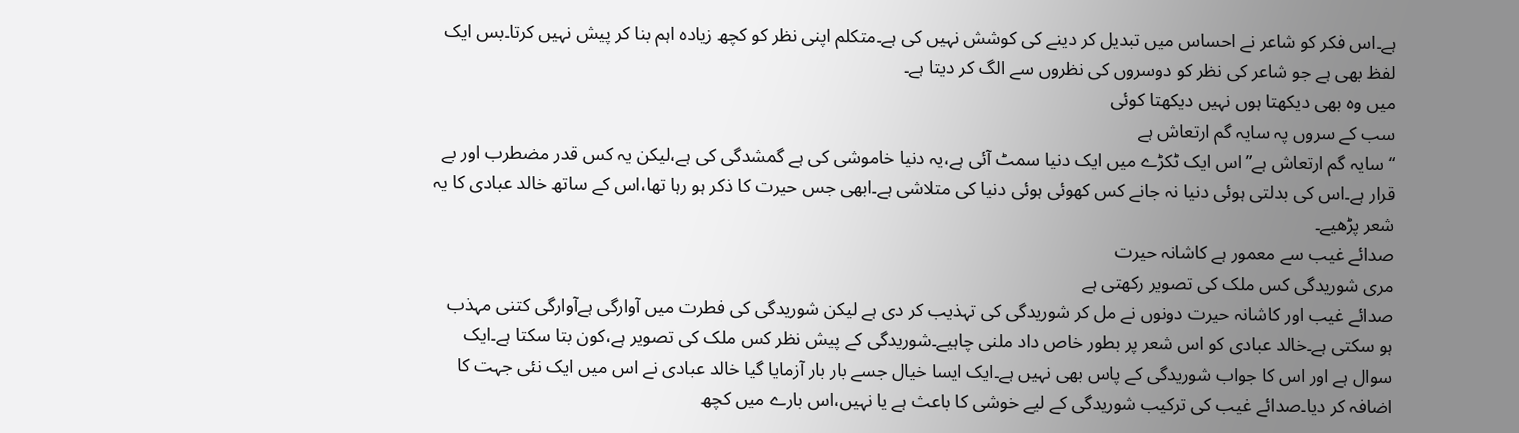ہے۔اس فکر کو شاعر نے احساس میں تبدیل کر دینے کی کوشش نہیں کی ہے۔متکلم اپنی نظر کو کچھ زیادہ اہم بنا کر پیش نہیں کرتا۔بس ایک لفظ بھی ہے جو شاعر کی نظر کو دوسروں کی نظروں سے الگ کر دیتا ہے۔
میں وہ بھی دیکھتا ہوں نہیں دیکھتا کوئی
سب کے سروں پہ سایہ گم ارتعاش ہے
“سایہ گم ارتعاش ہے”اس ایک ٹکڑے میں ایک دنیا سمٹ آئی ہے،یہ دنیا خاموشی کی ہے گمشدگی کی ہے،لیکن یہ کس قدر مضطرب اور بے قرار ہے۔اس کی بدلتی ہوئی دنیا نہ جانے کس کھوئی ہوئی دنیا کی متلاشی ہے۔ابھی جس حیرت کا ذکر ہو رہا تھا،اس کے ساتھ خالد عبادی کا یہ شعر پڑھیے۔
صدائے غیب سے معمور ہے کاشانہ حیرت
مری شوریدگی کس ملک کی تصویر رکھتی ہے
صدائے غیب اور کاشانہ حیرت دونوں نے مل کر شوریدگی کی تہذیب کر دی ہے لیکن شوریدگی کی فطرت میں آوارگی ہےآوارگی کتنی مہذب ہو سکتی ہے۔خالد عبادی کو اس شعر پر بطور خاص داد ملنی چاہیے۔شوریدگی کے پیش نظر کس ملک کی تصویر ہے،کون بتا سکتا ہے۔ایک سوال ہے اور اس کا جواب شوریدگی کے پاس بھی نہیں ہے۔ایک ایسا خیال جسے بار بار آزمایا گیا خالد عبادی نے اس میں ایک نئی جہت کا اضافہ کر دیا۔صدائے غیب کی ترکیب شوریدگی کے لیے خوشی کا باعث ہے یا نہیں،اس بارے میں کچھ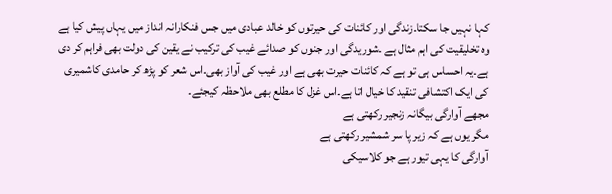کہا نہیں جا سکتا۔زندگی اور کائنات کی حیرتوں کو خالد عبادی میں جس فنکارانہ انداز میں یہاں پیش کیا ہے وہ تخلیقیت کی اہم مثال ہے ۔شوریدگی اور جنوں کو صدائے غیب کی ترکیب نے یقین کی دولت بھی فراہم کر دی ہے۔یہ احساس ہی تو ہے کہ کائنات حیرت بھی ہے اور غیب کی آواز بھی۔اس شعر کو پڑھ کر حامدی کاشمیری کی ایک اکتشافی تنقید کا خیال اتا ہے۔اس غزل کا مطلع بھی ملاحظہ کیجئے۔
مجھے آوارگی بیگانہ زنجیر رکھتی ہے
مگر یوں ہے کہ زیر پا سر شمشیر رکھتی ہے
آوارگی کا یہی تیور ہے جو کلاسیکی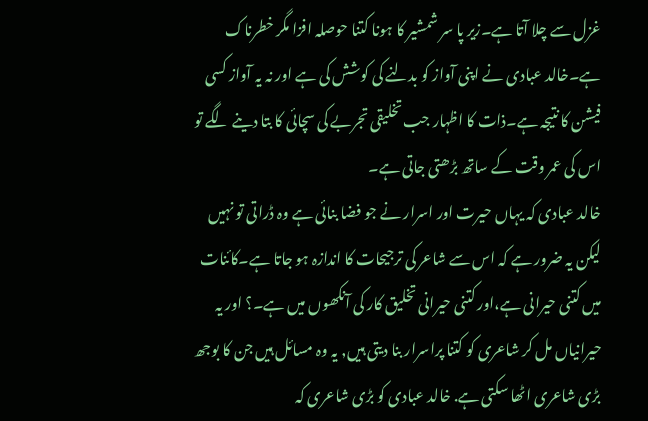غزل سے چلا آتا ہے۔زیر پا سر شمشیر کا ہونا کتنا حوصلہ افزا مگر خطرناک ہے۔خالد عبادی نے اپنی آواز کو بدلنے کی کوشش کی ہے اور نہ یہ آواز کسی فیشن کا نتیجہ ہے۔ذات کا اظہار جب تخلیقی تجربے کی سچائی کا بتا دینے لگے تو اس کی عمر وقت کے ساتھ بڑھتی جاتی ہے۔
خالد عبادی کہ یہاں حیرت اور اسرار نے جو فضا بنائی ہے وہ ڈراتی تو نہیں لیکن یہ ضرور ہے کہ اس سے شاعر کی ترجیحات کا اندازہ ہو جاتا ہے۔کائنات میں کتنی حیرانی ہے،اور کتنی حیرانی تخلیق کار کی آنکھوں میں ہے۔؟ اور یہ حیرانیاں مل کر شاعری کو کتنا پراسرار بنا دیتی ہیں, یہ وہ مسائل ہیں جن کا بوجھ بڑی شاعری اٹھا سکتی ہے. خالد عبادی کو بڑی شاعری کہ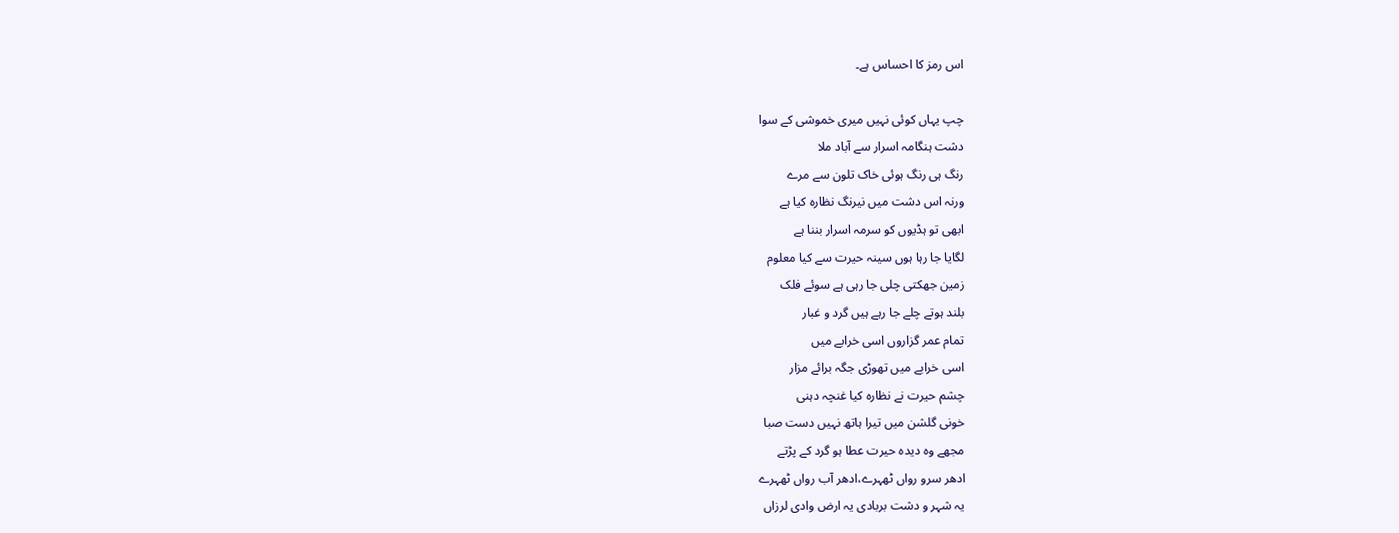اس رمز کا احساس ہے۔

چپ یہاں کوئی نہیں میری خموشی کے سوا
دشت ہنگامہ اسرار سے آباد ملا
رنگ ہی رنگ ہوئی خاک تلون سے مرے
ورنہ اس دشت میں نیرنگ نظارہ کیا ہے
ابھی تو ہڈیوں کو سرمہ اسرار بننا ہے
لگایا جا رہا ہوں سینہ حیرت سے کیا معلوم
زمین جھکتی چلی جا رہی ہے سوئے فلک
بلند ہوتے چلے جا رہے ہیں گرد و غبار
تمام عمر گزاروں اسی خرابے میں
اسی خرابے میں تھوڑی جگہ برائے مزار
چشم حیرت نے نظارہ کیا غنچہ دہنی
خونی گلشن میں تیرا ہاتھ نہیں دست صبا
مجھے وہ دیدہ حیرت عطا ہو گرد کے پڑتے
ادھر سرو رواں ٹھہرے،ادھر آب رواں ٹھہرے
یہ شہر و دشت بربادی یہ ارض وادی لرزاں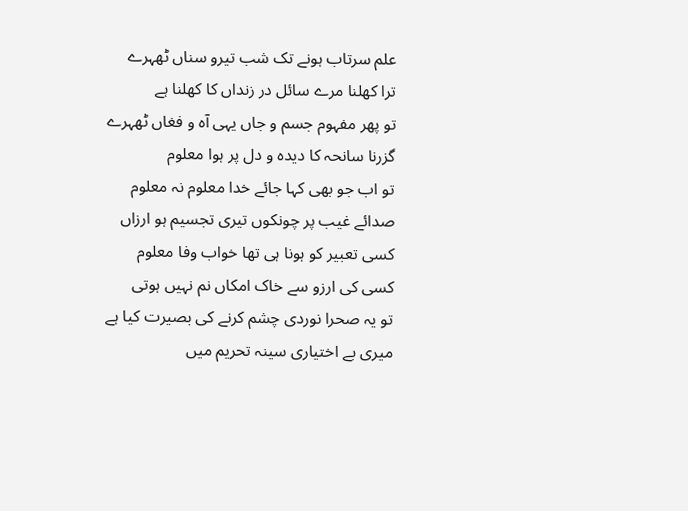علم سرتاب ہونے تک شب تیرو سناں ٹھہرے
ترا کھلنا مرے سائل در زنداں کا کھلنا ہے
تو پھر مفہوم جسم و جاں یہی آہ و فغاں ٹھہرے
گزرنا سانحہ کا دیدہ و دل پر ہوا معلوم
تو اب جو بھی کہا جائے خدا معلوم نہ معلوم
صدائے غیب پر چونکوں تیری تجسیم ہو ارزاں
کسی تعبیر کو ہونا ہی تھا خواب وفا معلوم
کسی کی ارزو سے خاک امکاں نم نہیں ہوتی
تو یہ صحرا نوردی چشم کرنے کی بصیرت کیا ہے
میری بے اختیاری سینہ تحریم میں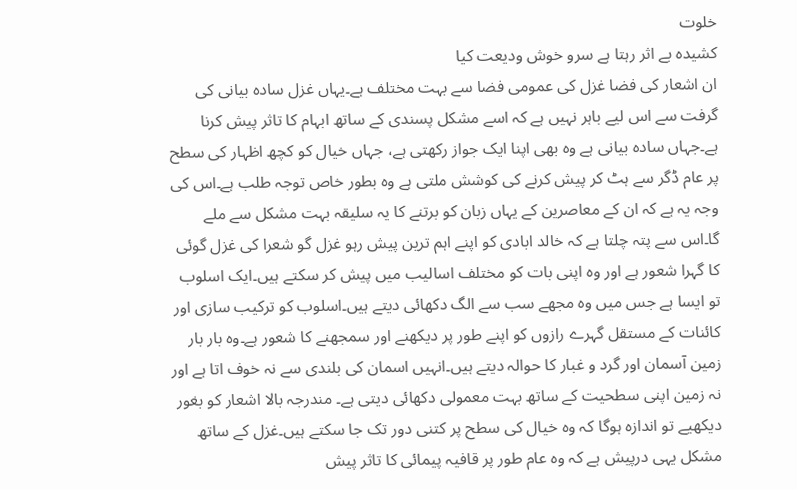خلوت
کشیدہ بے اثر رہتا ہے سرو خوش ودیعت کیا
ان اشعار کی فضا غزل کی عمومی فضا سے بہت مختلف ہے۔یہاں غزل سادہ بیانی کی گرفت سے اس لیے باہر نہیں ہے کہ اسے مشکل پسندی کے ساتھ ابہام کا تاثر پیش کرنا ہے۔جہاں سادہ بیانی ہے وہ بھی اپنا ایک جواز رکھتی ہے، جہاں خیال کو کچھ اظہار کی سطح پر عام ڈگر سے ہٹ کر پیش کرنے کی کوشش ملتی ہے وہ بطور خاص توجہ طلب ہے۔اس کی وجہ یہ ہے کہ ان کے معاصرین کے یہاں زبان کو برتنے کا یہ سلیقہ بہت مشکل سے ملے گا۔اس سے پتہ چلتا ہے کہ خالد ابادی کو اپنے اہم ترین پیش رہو غزل گو شعرا کی غزل گوئی کا گہرا شعور ہے اور وہ اپنی بات کو مختلف اسالیب میں پیش کر سکتے ہیں۔ایک اسلوب تو ایسا ہے جس میں وہ مجھے سب سے الگ دکھائی دیتے ہیں۔اسلوب کو ترکیب سازی اور کائنات کے مستقل گہرے رازوں کو اپنے طور پر دیکھنے اور سمجھنے کا شعور ہے۔وہ بار بار زمین آسمان اور گرد و غبار کا حوالہ دیتے ہیں۔انہیں اسمان کی بلندی سے نہ خوف اتا ہے اور نہ زمین اپنی سطحیت کے ساتھ بہت معمولی دکھائی دیتی ہے۔ مندرجہ بالا اشعار کو بغور دیکھیے تو اندازہ ہوگا کہ وہ خیال کی سطح پر کتنی دور تک جا سکتے ہیں۔غزل کے ساتھ مشکل یہی درپیش ہے کہ وہ عام طور پر قافیہ پیمائی کا تاثر پیش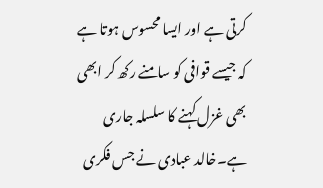کرتی ہے اور ایسا محسوس ہوتا ہے کہ جیسے قوافی کو سامنے رکھ کر ابھی بھی غزل کہنے کا سلسلہ جاری ہے۔خالد عبادی نے جس فکری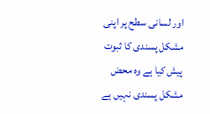اور لسانی سطح پر اپنی مشکل پسندی کا ثبوت پیش کیا ہے وہ محض مشکل پسندی نہیں ہے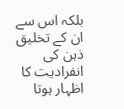بلکہ اس سے ان کے تخلیق ذہن کی انفرادیت کا اظہار ہوتا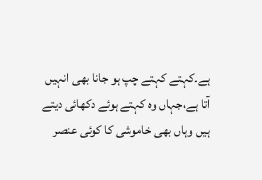ہے۔کہتے کہتے چپ ہو جانا بھی انہیں آتا ہے،جہاں وہ کہتے ہوئے دکھائی دیتے ہیں وہاں بھی خاموشی کا کوئی عنصر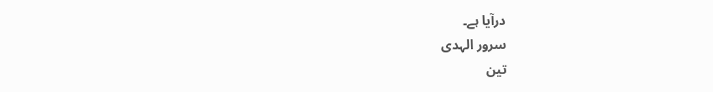درآیا ہے۔
سرور الہدی
تین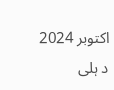اکتوبر 2024
د ہلی